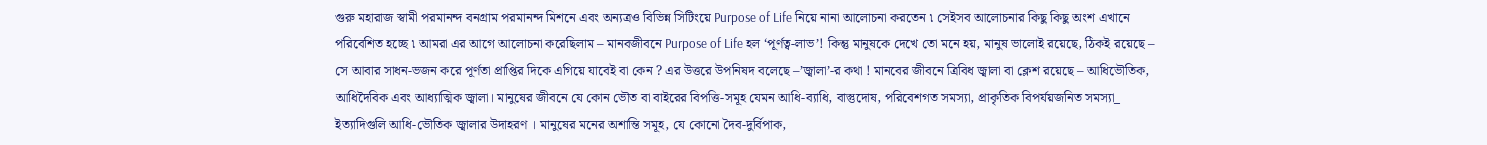গুরু মহারাজ স্বামী পরমানন্দ বনগ্রাম পরমানন্দ মিশনে এবং অন্যত্রও বিভিন্ন সিটিংয়ে Purpose of Life নিয়ে নানা আলোচনা করতেন ৷ সেইসব আলোচনার কিছু কিছু অংশ এখানে পরিবেশিত হচ্ছে ৷ আমরা এর আগে আলোচনা করেছিলাম – মানবজীবনে Purpose of Life হল ‘পূর্ণত্ব-লাভ’! কিন্তু মানুষকে দেখে তো মনে হয়, মানুষ ভালোই রয়েছে, ঠিকই রয়েছে – সে আবার সাধন-ভজন করে পূর্ণতা প্রাপ্তির দিকে এগিয়ে যাবেই বা কেন ? এর উত্তরে উপনিষদ বলেছে –’জ্বালা’-র কথা ! মানবের জীবনে ত্রিবিধ জ্বালা বা ক্লেশ রয়েছে – আধিভৌতিক, আধিদৈবিক এবং আধ্যাত্মিক জ্বালা। মানুষের জীবনে যে কোন ভৌত বা বাইরের বিপত্তি-সমূহ যেমন আধি-ব্যাধি, বাস্তুদোষ, পরিবেশগত সমস্যা, প্রাকৃতিক বিপর্যয়জনিত সমস্যা_ ইত্যাদিগুলি আধি-ভৌতিক জ্বালার উদাহরণ । মানুষের মনের অশান্তি সমূহ, যে কোনো দৈব-দুর্বিপাক,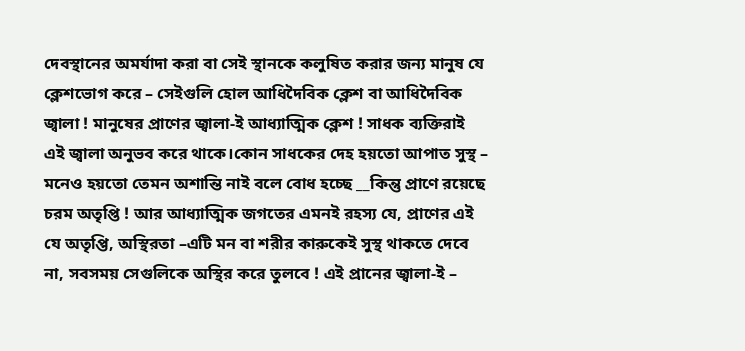দেবস্থানের অমর্যাদা করা বা সেই স্থানকে কলুষিত করার জন্য মানুষ যে ক্লেশভোগ করে – সেইগুলি হোল আধিদৈবিক ক্লেশ বা আধিদৈবিক জ্বালা ! মানুষের প্রাণের জ্বালা-ই আধ্যাত্মিক ক্লেশ ! সাধক ব্যক্তিরাই এই জ্বালা অনুভব করে থাকে।কোন সাধকের দেহ হয়তো আপাত সুস্থ – মনেও হয়তো তেমন অশান্তি নাই বলে বোধ হচ্ছে __কিন্তু প্রাণে রয়েছে চরম অতৃপ্তি ! আর আধ্যাত্মিক জগতের এমনই রহস্য যে, প্রাণের এই যে অতৃপ্তি, অস্থিরতা –এটি মন বা শরীর কারুকেই সুস্থ থাকতে দেবে না, সবসময় সেগুলিকে অস্থির করে তুলবে ! এই প্রানের জ্বালা-ই –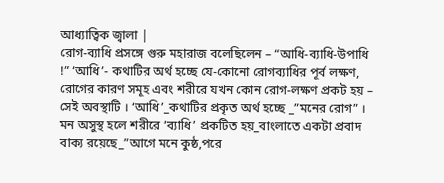আধ্যাত্বিক জ্বালা |
রোগ-ব্যাধি প্রসঙ্গে গুরু মহারাজ বলেছিলেন – “আধি-ব্যাধি-উপাধি !” ‘আধি’- কথাটির অর্থ হচ্ছে যে-কোনো রোগব্যাধির পূর্ব লক্ষণ, রোগের কারণ সমূহ এবং শরীরে যখন কোন রোগ-লক্ষণ প্রকট হয় – সেই অবস্থাটি । ‘আধি’_কথাটির প্রকৃত অর্থ হচ্ছে _”মনের রোগ” । মন অসুস্থ হলে শরীরে ‘ব্যাধি’ প্রকটিত হয়_বাংলাতে একটা প্রবাদ বাক্য রয়েছে_”আগে মনে কুষ্ঠ,পরে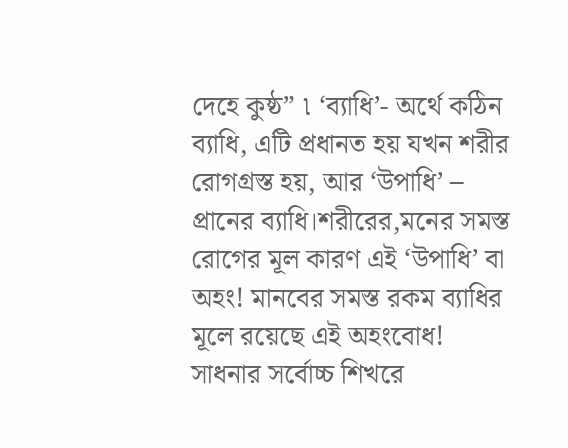দেহে কুষ্ঠ” ৷ ‘ব্যাধি’- অর্থে কঠিন ব্যাধি, এটি প্রধানত হয় যখন শরীর রোগগ্রস্ত হয়, আর ‘উপাধি’ – প্রানের ব্যাধি।শরীরের,মনের সমস্ত রোগের মূল কারণ এই ‘উপাধি’ বা অহং! মানবের সমস্ত রকম ব্যাধির মূলে রয়েছে এই অহংবোধ! সাধনার সর্বোচ্চ শিখরে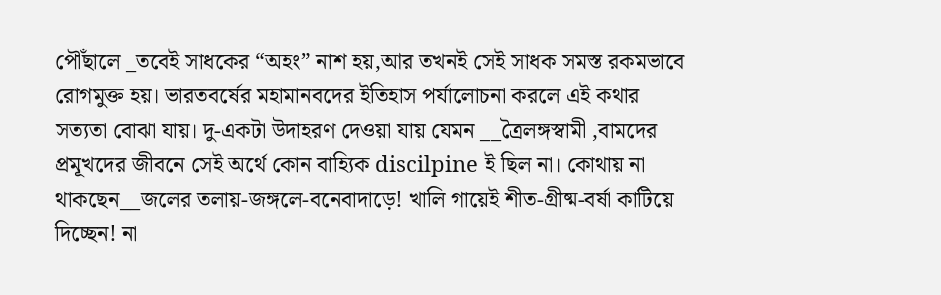পৌঁছালে _তবেই সাধকের “অহং” নাশ হয়,আর তখনই সেই সাধক সমস্ত রকমভাবে রোগমুক্ত হয়। ভারতবর্ষের মহামানবদের ইতিহাস পর্যালোচনা করলে এই কথার সত্যতা বোঝা যায়। দু-একটা উদাহরণ দেওয়া যায় যেমন __ত্রৈলঙ্গস্বামী ,বামদের প্রমূখদের জীবনে সেই অর্থে কোন বাহ্যিক discilpine ই ছিল না। কোথায় না থাকছেন__জলের তলায়-জঙ্গলে-বনেবাদাড়ে! খালি গায়েই শীত-গ্রীষ্ম-বর্ষা কাটিয়ে দিচ্ছেন! না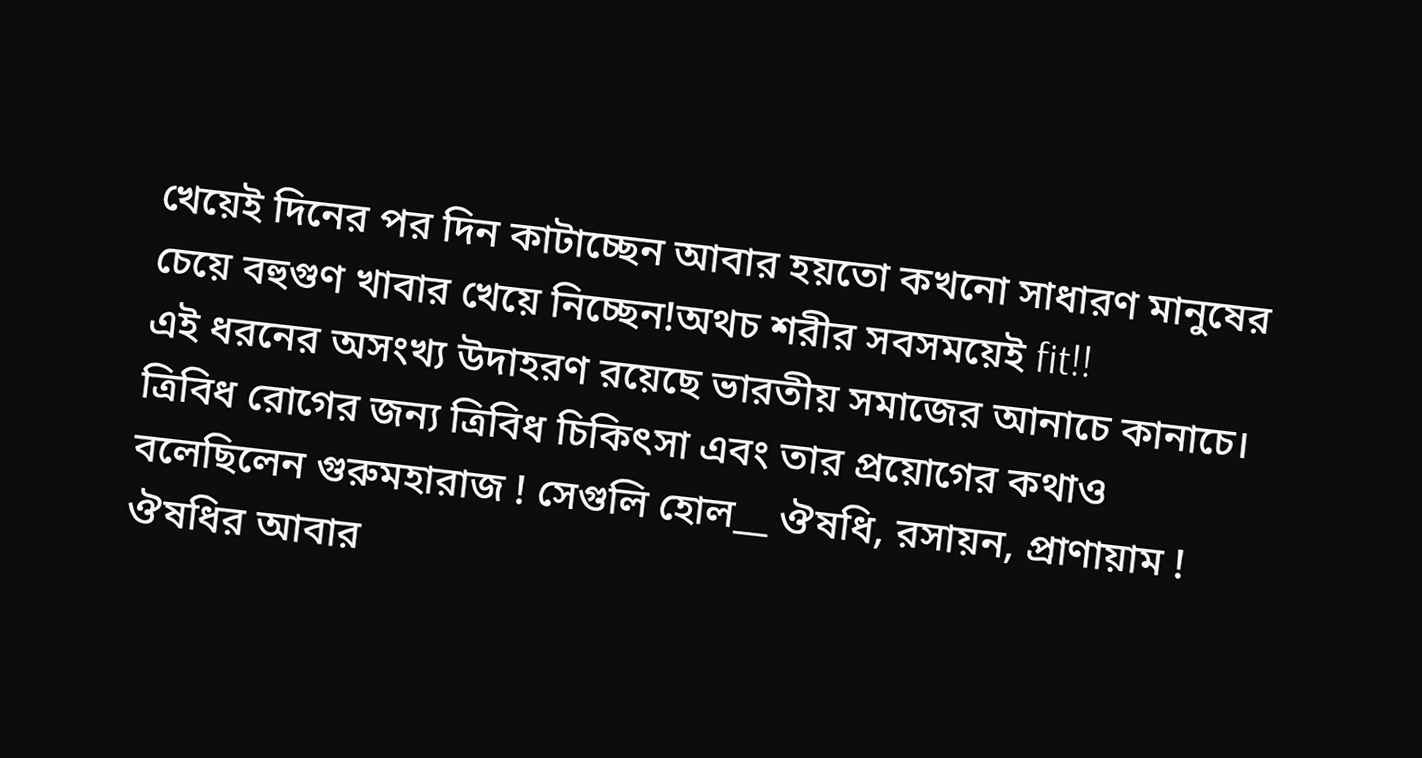খেয়েই দিনের পর দিন কাটাচ্ছেন আবার হয়তো কখনো সাধারণ মানুষের চেয়ে বহুগুণ খাবার খেয়ে নিচ্ছেন!অথচ শরীর সবসময়েই fit!!
এই ধরনের অসংখ্য উদাহরণ রয়েছে ভারতীয় সমাজের আনাচে কানাচে। ত্রিবিধ রোগের জন্য ত্রিবিধ চিকিৎসা এবং তার প্রয়োগের কথাও বলেছিলেন গুরুমহারাজ ! সেগুলি হোল__ ঔষধি, রসায়ন, প্রাণায়াম ! ঔষধির আবার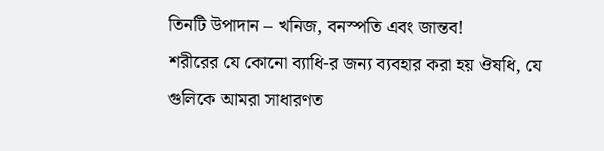তিনটি উপাদান – খনিজ, বনস্পতি এবং জান্তব!
শরীরের যে কোনো ব্যাধি-র জন্য ব্যবহার করা হয় ঔষধি, যে গুলিকে আমরা সাধারণত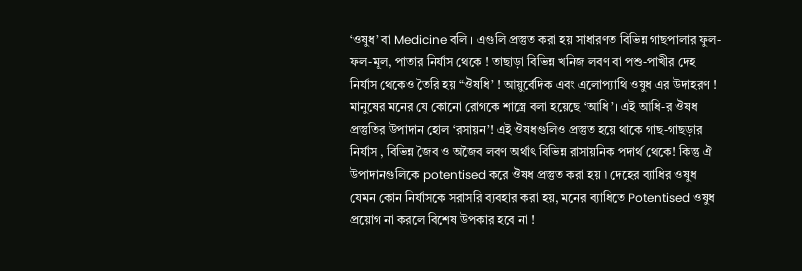‘ওষুধ’ বা Medicine বলি । এগুলি প্রস্তুত করা হয় সাধারণত বিভিন্ন গাছপালার ফুল-ফল-মূল, পাতার নির্যাস থেকে ! তাছাড়া বিভিন্ন খনিজ লবণ বা পশু-পাখীর দেহ নির্যাস থেকেও তৈরি হয় “ঔষধি’ ! আয়ুর্বেদিক এবং এলোপ্যাথি ওষুধ এর উদাহরণ ! মানুষের মনের যে কোনো রোগকে শাস্ত্রে বলা হয়েছে ‘আধি’। এই আধি-র ঔষধ প্রস্তুতির উপাদান হোল ‘রসায়ন’! এই ঔষধগুলিও প্রস্তুত হয়ে থাকে গাছ-গাছড়ার নির্যাস , বিভিন্ন জৈব ও অজৈব লবণ অর্থাৎ বিভিন্ন রাসায়নিক পদার্থ থেকে! কিন্তু ঐ উপাদানগুলিকে potentised করে ঔষধ প্রস্তুত করা হয় ৷ দেহের ব্যাধির ওষুধ যেমন কোন নির্যাসকে সরাসরি ব্যবহার করা হয়, মনের ব্যাধিতে Potentised ওষুধ প্রয়োগ না করলে বিশেষ উপকার হবে না !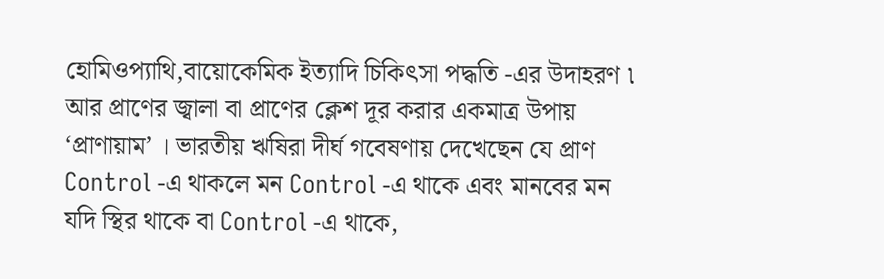হোমিওপ্যাথি,বায়োকেমিক ইত্যাদি চিকিৎসা পদ্ধতি -এর উদাহরণ ৷
আর প্রাণের জ্বালা বা প্রাণের ক্লেশ দূর করার একমাত্র উপায় ‘প্রাণায়াম’ । ভারতীয় ঋষিরা দীর্ঘ গবেষণায় দেখেছেন যে প্রাণ Control -এ থাকলে মন Control -এ থাকে এবং মানবের মন যদি স্থির থাকে বা Control -এ থাকে,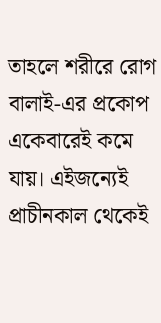তাহলে শরীরে রোগ বালাই-এর প্রকোপ একেবারেই কমে যায়। এইজন্যেই প্রাচীনকাল থেকেই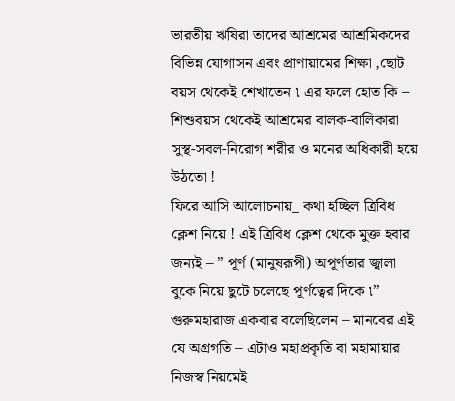ভারতীয় ঋষিরা তাদের আশ্রমের আশ্রমিকদের বিভিন্ন যোগাসন এবং প্রাণায়ামের শিক্ষা ,ছোট বয়স থেকেই শেখাতেন ৷ এর ফলে হোত কি – শিশুবয়স থেকেই আশ্রমের বালক-বালিকারা সুস্থ-সবল-নিরোগ শরীর ও মনের অধিকারী হয়ে উঠতো !
ফিরে আসি আলোচনায়_ কথা হচ্ছিল ত্রিবিধ ক্লেশ নিয়ে ! এই ত্রিবিধ ক্লেশ থেকে মুক্ত হবার জন্যই – ” পূর্ণ (মানুষরূপী) অপূর্ণতার জ্বালা বুকে নিয়ে ছুটে চলেছে পূর্ণত্বের দিকে ৷” গুরুমহারাজ একবার বলেছিলেন – মানবের এই যে অগ্রগতি – এটাও মহাপ্রকৃতি বা মহামায়ার নিজস্ব নিয়মেই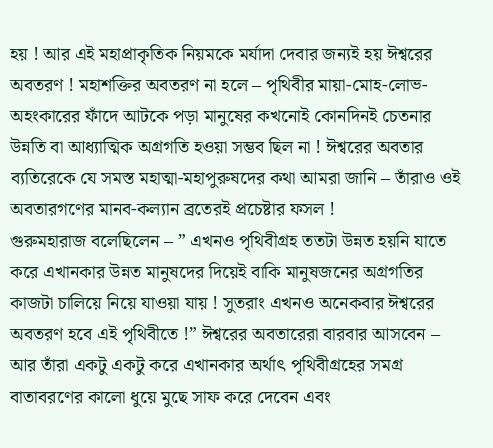হয় ! আর এই মহাপ্রাকৃতিক নিয়মকে মর্যাদা দেবার জন্যই হয় ঈশ্বরের অবতরণ ! মহাশক্তির অবতরণ না হলে – পৃথিবীর মায়া-মোহ-লোভ-অহংকারের ফাঁদে আটকে পড়া মানুষের কখনোই কোনদিনই চেতনার উন্নতি বা আধ্যাত্মিক অগ্রগতি হওয়া সম্ভব ছিল না ! ঈশ্বরের অবতার ব্যতিরেকে যে সমস্ত মহাত্মা-মহাপুরুষদের কথা আমরা জানি – তাঁরাও ওই অবতারগণের মানব-কল্যান ব্রতেরই প্রচেষ্টার ফসল !
গুরুমহারাজ বলেছিলেন – ” এখনও পৃথিবীগ্রহ ততটা উন্নত হয়নি যাতে করে এখানকার উন্নত মানুষদের দিয়েই বাকি মানুষজনের অগ্রগতির কাজটা চালিয়ে নিয়ে যাওয়া যায় ! সুতরাং এখনও অনেকবার ঈশ্বরের অবতরণ হবে এই পৃথিবীতে !” ঈশ্বরের অবতারেরা বারবার আসবেন – আর তাঁরা একটু একটু করে এখানকার অর্থাৎ পৃথিবীগ্রহের সমগ্র বাতাবরণের কালো ধুয়ে মুছে সাফ করে দেবেন এবং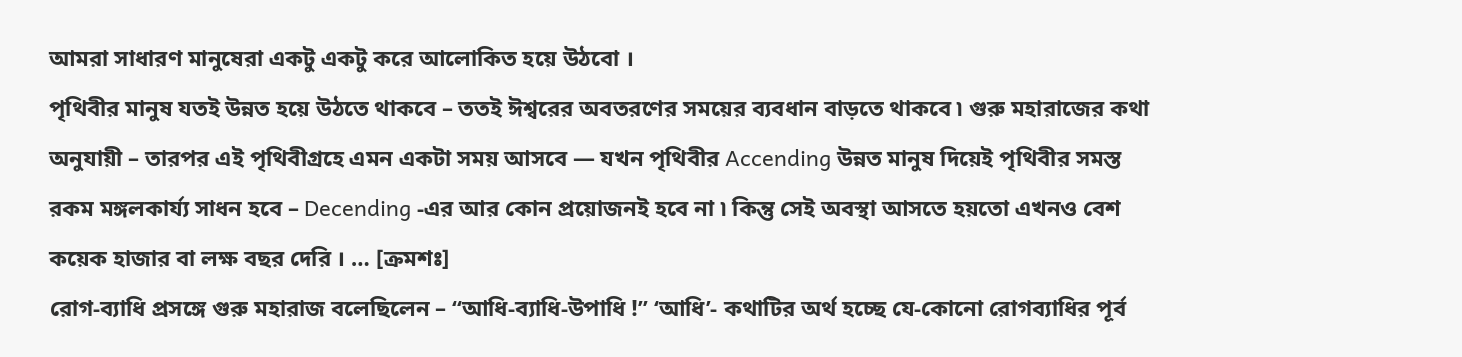আমরা সাধারণ মানুষেরা একটু একটু করে আলোকিত হয়ে উঠবো ।
পৃথিবীর মানুষ যতই উন্নত হয়ে উঠতে থাকবে – ততই ঈশ্বরের অবতরণের সময়ের ব্যবধান বাড়তে থাকবে ৷ গুরু মহারাজের কথা অনুযায়ী – তারপর এই পৃথিবীগ্রহে এমন একটা সময় আসবে — যখন পৃথিবীর Accending উন্নত মানুষ দিয়েই পৃথিবীর সমস্ত রকম মঙ্গলকার্য্য সাধন হবে – Decending -এর আর কোন প্রয়োজনই হবে না ৷ কিন্তু সেই অবস্থা আসতে হয়তো এখনও বেশ কয়েক হাজার বা লক্ষ বছর দেরি । … [ক্রমশঃ]
রোগ-ব্যাধি প্রসঙ্গে গুরু মহারাজ বলেছিলেন – “আধি-ব্যাধি-উপাধি !” ‘আধি’- কথাটির অর্থ হচ্ছে যে-কোনো রোগব্যাধির পূর্ব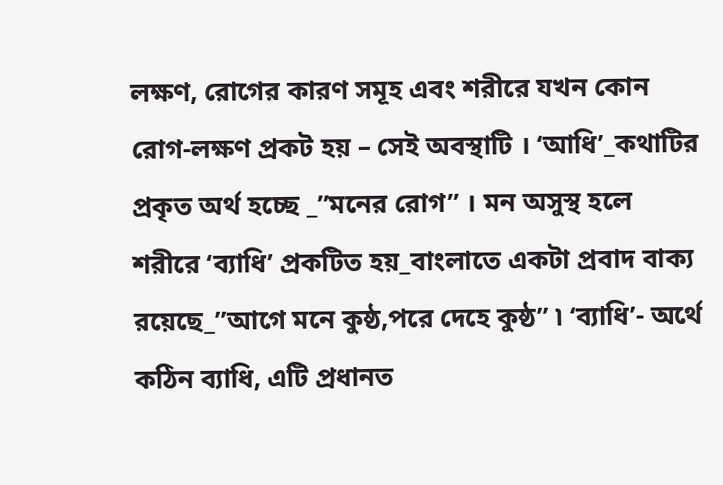লক্ষণ, রোগের কারণ সমূহ এবং শরীরে যখন কোন রোগ-লক্ষণ প্রকট হয় – সেই অবস্থাটি । ‘আধি’_কথাটির প্রকৃত অর্থ হচ্ছে _”মনের রোগ” । মন অসুস্থ হলে শরীরে ‘ব্যাধি’ প্রকটিত হয়_বাংলাতে একটা প্রবাদ বাক্য রয়েছে_”আগে মনে কুষ্ঠ,পরে দেহে কুষ্ঠ” ৷ ‘ব্যাধি’- অর্থে কঠিন ব্যাধি, এটি প্রধানত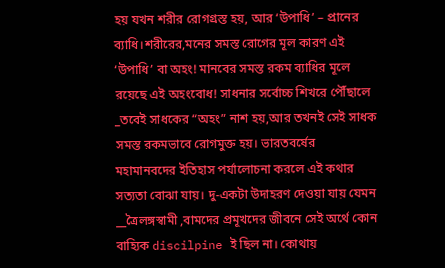হয় যখন শরীর রোগগ্রস্ত হয়, আর ‘উপাধি’ – প্রানের ব্যাধি।শরীরের,মনের সমস্ত রোগের মূল কারণ এই ‘উপাধি’ বা অহং! মানবের সমস্ত রকম ব্যাধির মূলে রয়েছে এই অহংবোধ! সাধনার সর্বোচ্চ শিখরে পৌঁছালে _তবেই সাধকের “অহং” নাশ হয়,আর তখনই সেই সাধক সমস্ত রকমভাবে রোগমুক্ত হয়। ভারতবর্ষের মহামানবদের ইতিহাস পর্যালোচনা করলে এই কথার সত্যতা বোঝা যায়। দু-একটা উদাহরণ দেওয়া যায় যেমন __ত্রৈলঙ্গস্বামী ,বামদের প্রমূখদের জীবনে সেই অর্থে কোন বাহ্যিক discilpine ই ছিল না। কোথায়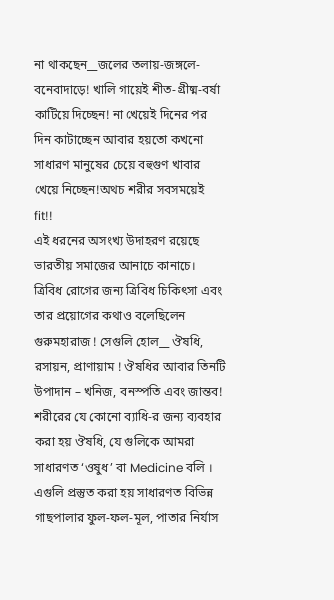না থাকছেন__জলের তলায়-জঙ্গলে-বনেবাদাড়ে! খালি গায়েই শীত-গ্রীষ্ম-বর্ষা কাটিয়ে দিচ্ছেন! না খেয়েই দিনের পর দিন কাটাচ্ছেন আবার হয়তো কখনো সাধারণ মানুষের চেয়ে বহুগুণ খাবার খেয়ে নিচ্ছেন!অথচ শরীর সবসময়েই fit!!
এই ধরনের অসংখ্য উদাহরণ রয়েছে ভারতীয় সমাজের আনাচে কানাচে। ত্রিবিধ রোগের জন্য ত্রিবিধ চিকিৎসা এবং তার প্রয়োগের কথাও বলেছিলেন গুরুমহারাজ ! সেগুলি হোল__ ঔষধি, রসায়ন, প্রাণায়াম ! ঔষধির আবার তিনটি উপাদান – খনিজ, বনস্পতি এবং জান্তব!
শরীরের যে কোনো ব্যাধি-র জন্য ব্যবহার করা হয় ঔষধি, যে গুলিকে আমরা সাধারণত ‘ওষুধ’ বা Medicine বলি । এগুলি প্রস্তুত করা হয় সাধারণত বিভিন্ন গাছপালার ফুল-ফল-মূল, পাতার নির্যাস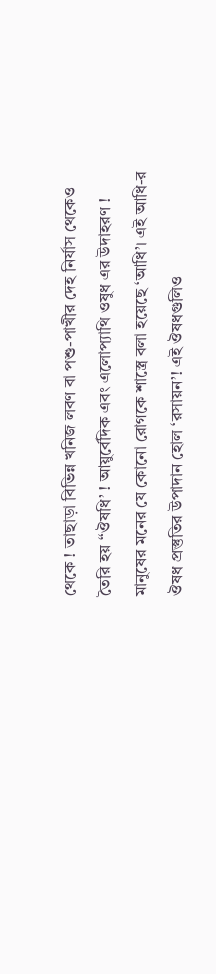থেকে ! তাছাড়া বিভিন্ন খনিজ লবণ বা পশু-পাখীর দেহ নির্যাস থেকেও তৈরি হয় “ঔষধি’ ! আয়ুর্বেদিক এবং এলোপ্যাথি ওষুধ এর উদাহরণ ! মানুষের মনের যে কোনো রোগকে শাস্ত্রে বলা হয়েছে ‘আধি’। এই আধি-র ঔষধ প্রস্তুতির উপাদান হোল ‘রসায়ন’! এই ঔষধগুলিও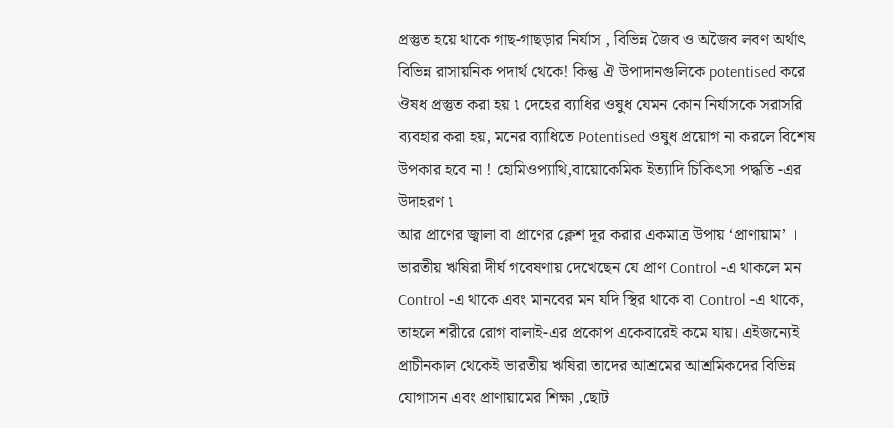প্রস্তুত হয়ে থাকে গাছ-গাছড়ার নির্যাস , বিভিন্ন জৈব ও অজৈব লবণ অর্থাৎ বিভিন্ন রাসায়নিক পদার্থ থেকে! কিন্তু ঐ উপাদানগুলিকে potentised করে ঔষধ প্রস্তুত করা হয় ৷ দেহের ব্যাধির ওষুধ যেমন কোন নির্যাসকে সরাসরি ব্যবহার করা হয়, মনের ব্যাধিতে Potentised ওষুধ প্রয়োগ না করলে বিশেষ উপকার হবে না ! হোমিওপ্যাথি,বায়োকেমিক ইত্যাদি চিকিৎসা পদ্ধতি -এর উদাহরণ ৷
আর প্রাণের জ্বালা বা প্রাণের ক্লেশ দূর করার একমাত্র উপায় ‘প্রাণায়াম’ । ভারতীয় ঋষিরা দীর্ঘ গবেষণায় দেখেছেন যে প্রাণ Control -এ থাকলে মন Control -এ থাকে এবং মানবের মন যদি স্থির থাকে বা Control -এ থাকে, তাহলে শরীরে রোগ বালাই-এর প্রকোপ একেবারেই কমে যায়। এইজন্যেই প্রাচীনকাল থেকেই ভারতীয় ঋষিরা তাদের আশ্রমের আশ্রমিকদের বিভিন্ন যোগাসন এবং প্রাণায়ামের শিক্ষা ,ছোট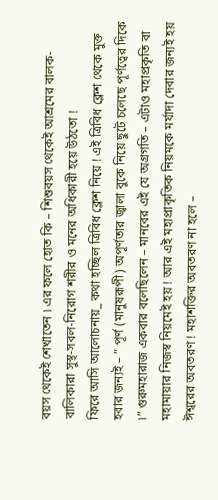বয়স থেকেই শেখাতেন ৷ এর ফলে হোত কি – শিশুবয়স থেকেই আশ্রমের বালক-বালিকারা সুস্থ-সবল-নিরোগ শরীর ও মনের অধিকারী হয়ে উঠতো !
ফিরে আসি আলোচনায়_ কথা হচ্ছিল ত্রিবিধ ক্লেশ নিয়ে ! এই ত্রিবিধ ক্লেশ থেকে মুক্ত হবার জন্যই – ” পূর্ণ (মানুষরূপী) অপূর্ণতার জ্বালা বুকে নিয়ে ছুটে চলেছে পূর্ণত্বের দিকে ৷” গুরুমহারাজ একবার বলেছিলেন – মানবের এই যে অগ্রগতি – এটাও মহাপ্রকৃতি বা মহামায়ার নিজস্ব নিয়মেই হয় ! আর এই মহাপ্রাকৃতিক নিয়মকে মর্যাদা দেবার জন্যই হয় ঈশ্বরের অবতরণ ! মহাশক্তির অবতরণ না হলে –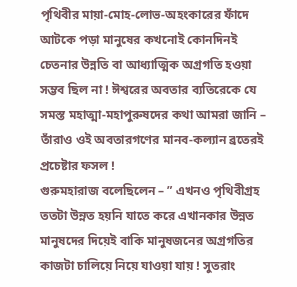পৃথিবীর মায়া-মোহ-লোভ-অহংকারের ফাঁদে আটকে পড়া মানুষের কখনোই কোনদিনই চেতনার উন্নতি বা আধ্যাত্মিক অগ্রগতি হওয়া সম্ভব ছিল না ! ঈশ্বরের অবতার ব্যতিরেকে যে সমস্ত মহাত্মা-মহাপুরুষদের কথা আমরা জানি – তাঁরাও ওই অবতারগণের মানব-কল্যান ব্রতেরই প্রচেষ্টার ফসল !
গুরুমহারাজ বলেছিলেন – ” এখনও পৃথিবীগ্রহ ততটা উন্নত হয়নি যাতে করে এখানকার উন্নত মানুষদের দিয়েই বাকি মানুষজনের অগ্রগতির কাজটা চালিয়ে নিয়ে যাওয়া যায় ! সুতরাং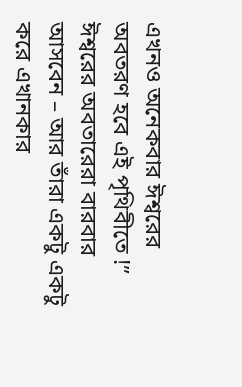এখনও অনেকবার ঈশ্বরের অবতরণ হবে এই পৃথিবীতে !” ঈশ্বরের অবতারেরা বারবার আসবেন – আর তাঁরা একটু একটু করে এখানকার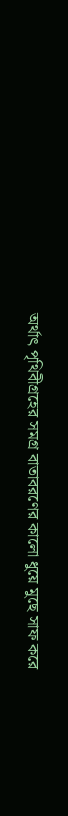অর্থাৎ পৃথিবীগ্রহের সমগ্র বাতাবরণের কালো ধুয়ে মুছে সাফ করে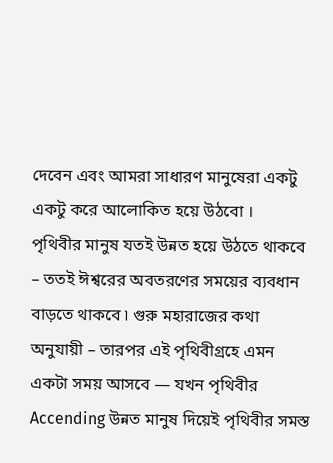দেবেন এবং আমরা সাধারণ মানুষেরা একটু একটু করে আলোকিত হয়ে উঠবো ।
পৃথিবীর মানুষ যতই উন্নত হয়ে উঠতে থাকবে – ততই ঈশ্বরের অবতরণের সময়ের ব্যবধান বাড়তে থাকবে ৷ গুরু মহারাজের কথা অনুযায়ী – তারপর এই পৃথিবীগ্রহে এমন একটা সময় আসবে — যখন পৃথিবীর Accending উন্নত মানুষ দিয়েই পৃথিবীর সমস্ত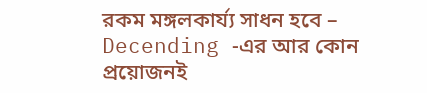রকম মঙ্গলকার্য্য সাধন হবে – Decending -এর আর কোন প্রয়োজনই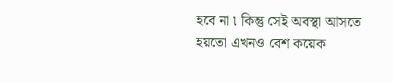হবে না ৷ কিন্তু সেই অবস্থা আসতে হয়তো এখনও বেশ কয়েক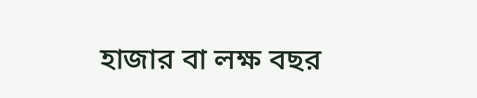হাজার বা লক্ষ বছর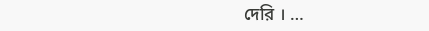দেরি । …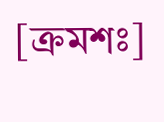[ক্রমশঃ]